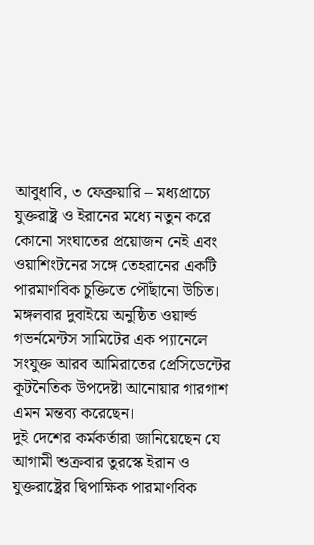আবুধাবি, ৩ ফেব্রুয়ারি – মধ্যপ্রাচ্যে যুক্তরাষ্ট্র ও ইরানের মধ্যে নতুন করে কোনো সংঘাতের প্রয়োজন নেই এবং ওয়াশিংটনের সঙ্গে তেহরানের একটি পারমাণবিক চুক্তিতে পৌঁছানো উচিত। মঙ্গলবার দুবাইয়ে অনুষ্ঠিত ওয়ার্ল্ড গভর্নমেন্টস সামিটের এক প্যানেলে সংযুক্ত আরব আমিরাতের প্রেসিডেন্টের কূটনৈতিক উপদেষ্টা আনোয়ার গারগাশ এমন মন্তব্য করেছেন।
দুই দেশের কর্মকর্তারা জানিয়েছেন যে আগামী শুক্রবার তুরস্কে ইরান ও যুক্তরাষ্ট্রের দ্বিপাক্ষিক পারমাণবিক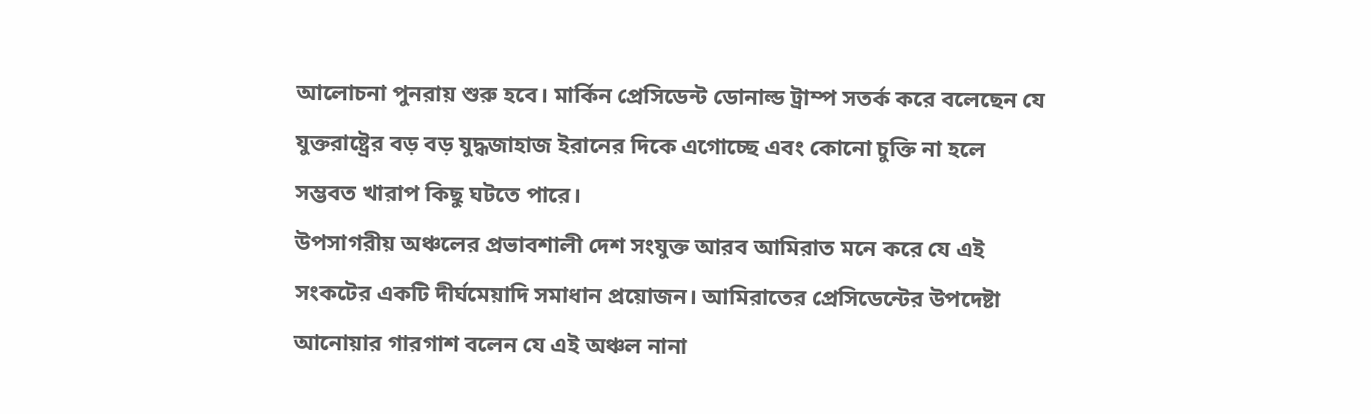আলোচনা পুনরায় শুরু হবে। মার্কিন প্রেসিডেন্ট ডোনাল্ড ট্রাম্প সতর্ক করে বলেছেন যে যুক্তরাষ্ট্রের বড় বড় যুদ্ধজাহাজ ইরানের দিকে এগোচ্ছে এবং কোনো চুক্তি না হলে সম্ভবত খারাপ কিছু ঘটতে পারে।
উপসাগরীয় অঞ্চলের প্রভাবশালী দেশ সংযুক্ত আরব আমিরাত মনে করে যে এই সংকটের একটি দীর্ঘমেয়াদি সমাধান প্রয়োজন। আমিরাতের প্রেসিডেন্টের উপদেষ্টা আনোয়ার গারগাশ বলেন যে এই অঞ্চল নানা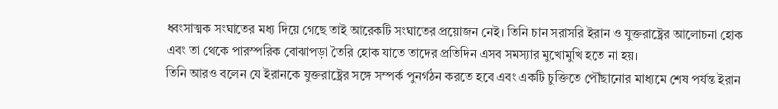ধ্বংসাত্মক সংঘাতের মধ্য দিয়ে গেছে তাই আরেকটি সংঘাতের প্রয়োজন নেই। তিনি চান সরাসরি ইরান ও যুক্তরাষ্ট্রের আলোচনা হোক এবং তা থেকে পারস্পরিক বোঝাপড়া তৈরি হোক যাতে তাদের প্রতিদিন এসব সমস্যার মুখোমুখি হতে না হয়।
তিনি আরও বলেন যে ইরানকে যুক্তরাষ্ট্রের সঙ্গে সম্পর্ক পুনর্গঠন করতে হবে এবং একটি চুক্তিতে পৌঁছানোর মাধ্যমে শেষ পর্যন্ত ইরান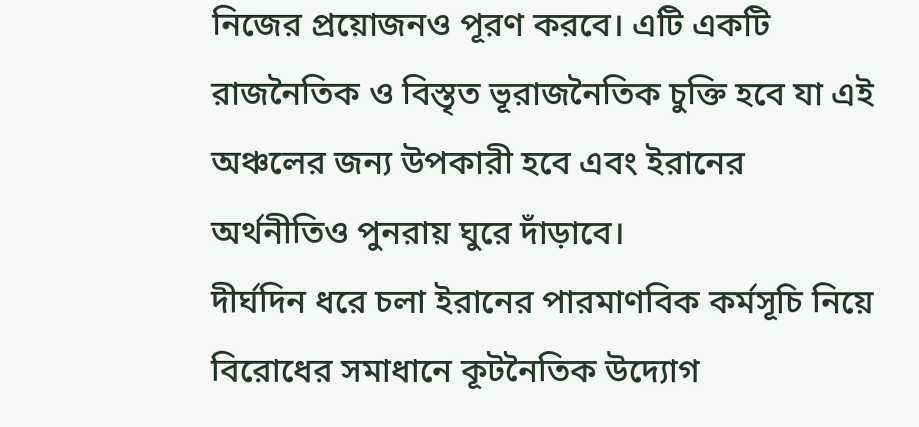নিজের প্রয়োজনও পূরণ করবে। এটি একটি রাজনৈতিক ও বিস্তৃত ভূরাজনৈতিক চুক্তি হবে যা এই অঞ্চলের জন্য উপকারী হবে এবং ইরানের অর্থনীতিও পুনরায় ঘুরে দাঁড়াবে।
দীর্ঘদিন ধরে চলা ইরানের পারমাণবিক কর্মসূচি নিয়ে বিরোধের সমাধানে কূটনৈতিক উদ্যোগ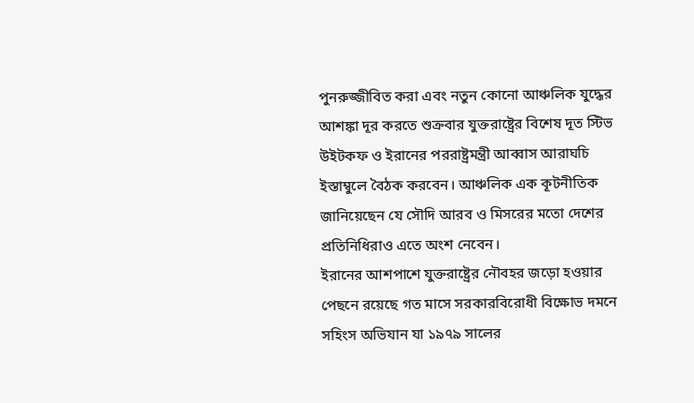পুনরুজ্জীবিত করা এবং নতুন কোনো আঞ্চলিক যুদ্ধের আশঙ্কা দূর করতে শুক্রবার যুক্তরাষ্ট্রের বিশেষ দূত স্টিভ উইটকফ ও ইরানের পররাষ্ট্রমন্ত্রী আব্বাস আরাঘচি ইস্তাম্বুলে বৈঠক করবেন। আঞ্চলিক এক কূটনীতিক জানিয়েছেন যে সৌদি আরব ও মিসরের মতো দেশের প্রতিনিধিরাও এতে অংশ নেবেন।
ইরানের আশপাশে যুক্তরাষ্ট্রের নৌবহর জড়ো হওয়ার পেছনে রয়েছে গত মাসে সরকারবিরোধী বিক্ষোভ দমনে সহিংস অভিযান যা ১৯৭৯ সালের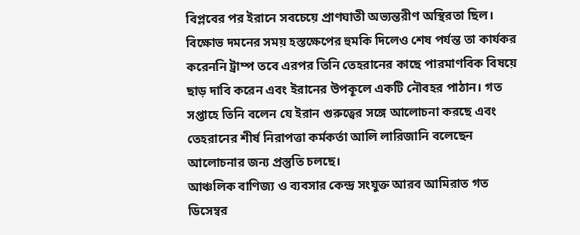বিপ্লবের পর ইরানে সবচেয়ে প্রাণঘাতী অভ্যন্তরীণ অস্থিরতা ছিল। বিক্ষোভ দমনের সময় হস্তক্ষেপের হুমকি দিলেও শেষ পর্যন্ত তা কার্যকর করেননি ট্রাম্প তবে এরপর তিনি তেহরানের কাছে পারমাণবিক বিষয়ে ছাড় দাবি করেন এবং ইরানের উপকূলে একটি নৌবহর পাঠান। গত সপ্তাহে তিনি বলেন যে ইরান গুরুত্বের সঙ্গে আলোচনা করছে এবং তেহরানের শীর্ষ নিরাপত্তা কর্মকর্তা আলি লারিজানি বলেছেন আলোচনার জন্য প্রস্তুতি চলছে।
আঞ্চলিক বাণিজ্য ও ব্যবসার কেন্দ্র সংযুক্ত আরব আমিরাত গত ডিসেম্বর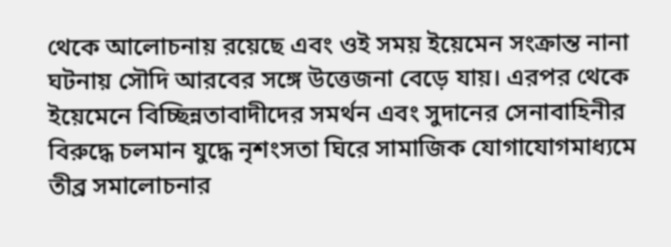থেকে আলোচনায় রয়েছে এবং ওই সময় ইয়েমেন সংক্রান্ত নানা ঘটনায় সৌদি আরবের সঙ্গে উত্তেজনা বেড়ে যায়। এরপর থেকে ইয়েমেনে বিচ্ছিন্নতাবাদীদের সমর্থন এবং সুদানের সেনাবাহিনীর বিরুদ্ধে চলমান যুদ্ধে নৃশংসতা ঘিরে সামাজিক যোগাযোগমাধ্যমে তীব্র সমালোচনার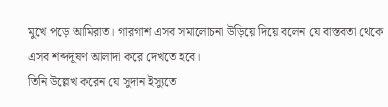মুখে পড়ে আমিরাত। গারগাশ এসব সমালোচনা উড়িয়ে দিয়ে বলেন যে বাস্তবতা থেকে এসব শব্দদূষণ আলাদা করে দেখতে হবে।
তিনি উল্লেখ করেন যে সুদান ইস্যুতে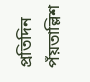প্রতিদিন পঁয়তাল্লিশ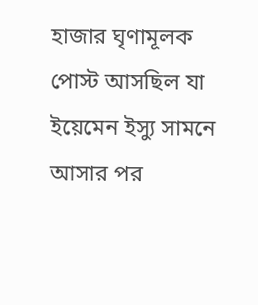হাজার ঘৃণামূলক পোস্ট আসছিল যা ইয়েমেন ইস্যু সামনে আসার পর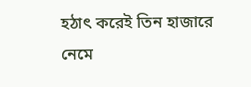হঠাৎ করেই তিন হাজারে নেমে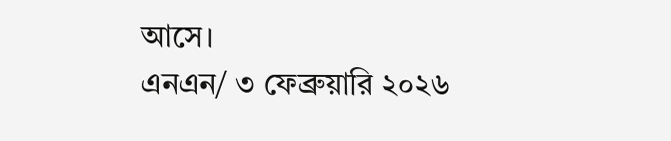আসে।
এনএন/ ৩ ফেব্রুয়ারি ২০২৬